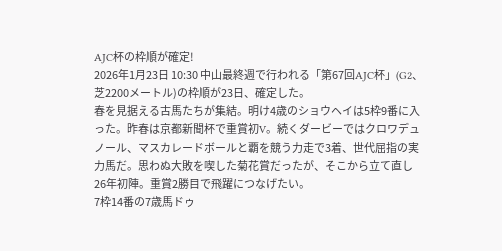AJC杯の枠順が確定!
2026年1月23日 10:30 中山最終週で行われる「第67回AJC杯」(G2、芝2200メートル)の枠順が23日、確定した。
春を見据える古馬たちが集結。明け4歳のショウヘイは5枠9番に入った。昨春は京都新聞杯で重賞初V。続くダービーではクロワデュノール、マスカレードボールと覇を競う力走で3着、世代屈指の実力馬だ。思わぬ大敗を喫した菊花賞だったが、そこから立て直し26年初陣。重賞2勝目で飛躍につなげたい。
7枠14番の7歳馬ドゥ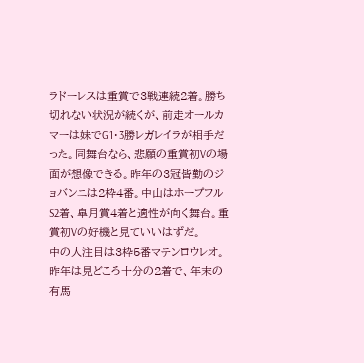ラドーレスは重賞で3戦連続2着。勝ち切れない状況が続くが、前走オールカマーは妹でG1・3勝レガレイラが相手だった。同舞台なら、悲願の重賞初Vの場面が想像できる。昨年の3冠皆勤のジョバンニは2枠4番。中山はホープフルS2着、皐月賞4着と適性が向く舞台。重賞初Vの好機と見ていいはずだ。
中の人注目は3枠5番マテンロウレオ。昨年は見どころ十分の2着で、年末の有馬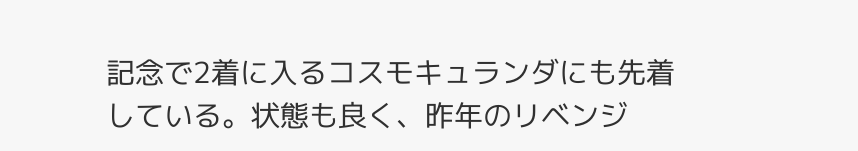記念で2着に入るコスモキュランダにも先着している。状態も良く、昨年のリベンジ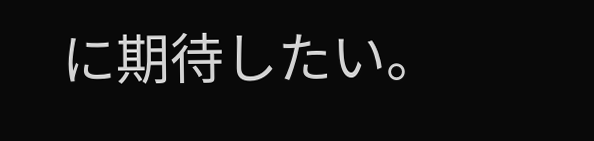に期待したい。